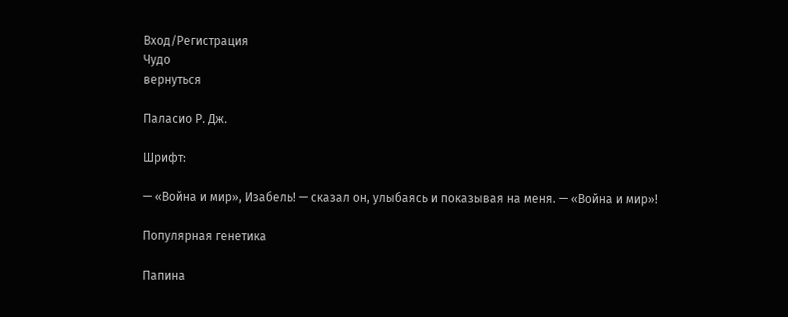Вход/Регистрация
Чудо
вернуться

Паласио Р. Дж.

Шрифт:

— «Война и мир», Изабель! — сказал он, улыбаясь и показывая на меня. — «Война и мир»!

Популярная генетика

Папина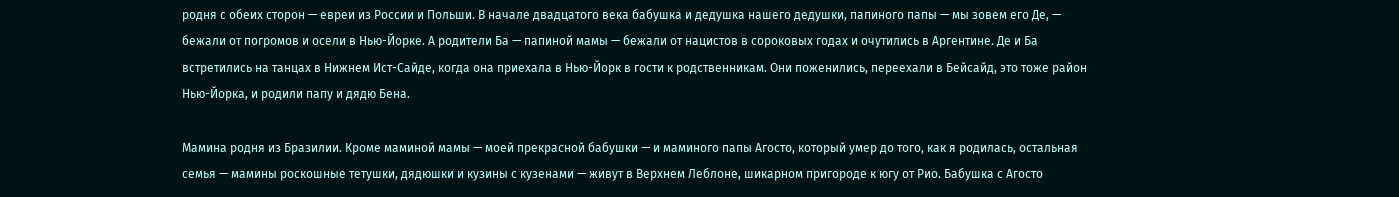родня с обеих сторон — евреи из России и Польши. В начале двадцатого века бабушка и дедушка нашего дедушки, папиного папы — мы зовем его Де, — бежали от погромов и осели в Нью-Йорке. А родители Ба — папиной мамы — бежали от нацистов в сороковых годах и очутились в Аргентине. Де и Ба встретились на танцах в Нижнем Ист-Сайде, когда она приехала в Нью-Йорк в гости к родственникам. Они поженились, переехали в Бейсайд, это тоже район Нью-Йорка, и родили папу и дядю Бена.

Мамина родня из Бразилии. Кроме маминой мамы — моей прекрасной бабушки — и маминого папы Агосто, который умер до того, как я родилась, остальная семья — мамины роскошные тетушки, дядюшки и кузины с кузенами — живут в Верхнем Леблоне, шикарном пригороде к югу от Рио. Бабушка с Агосто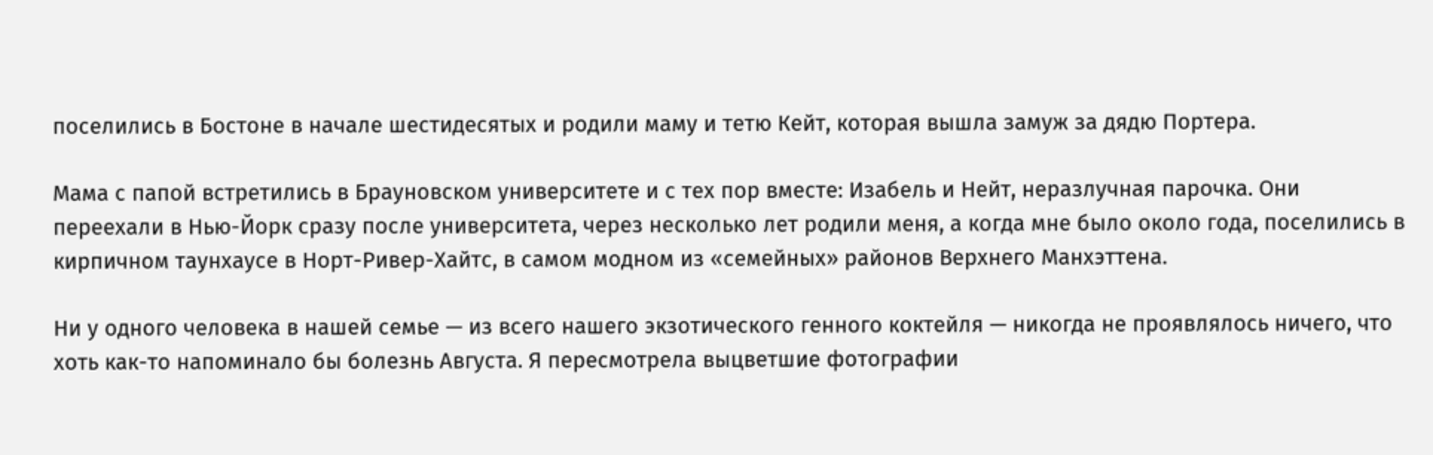поселились в Бостоне в начале шестидесятых и родили маму и тетю Кейт, которая вышла замуж за дядю Портера.

Мама с папой встретились в Брауновском университете и с тех пор вместе: Изабель и Нейт, неразлучная парочка. Они переехали в Нью-Йорк сразу после университета, через несколько лет родили меня, а когда мне было около года, поселились в кирпичном таунхаусе в Норт-Ривер-Хайтс, в самом модном из «семейных» районов Верхнего Манхэттена.

Ни у одного человека в нашей семье — из всего нашего экзотического генного коктейля — никогда не проявлялось ничего, что хоть как-то напоминало бы болезнь Августа. Я пересмотрела выцветшие фотографии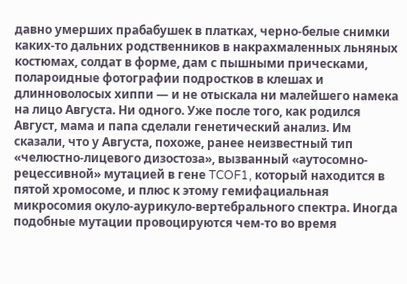давно умерших прабабушек в платках, черно-белые снимки каких-то дальних родственников в накрахмаленных льняных костюмах, солдат в форме, дам с пышными прическами, полароидные фотографии подростков в клешах и длинноволосых хиппи — и не отыскала ни малейшего намека на лицо Августа. Ни одного. Уже после того, как родился Август, мама и папа сделали генетический анализ. Им сказали, что у Августа, похоже, ранее неизвестный тип «челюстно-лицевого дизостоза», вызванный «аутосомно-рецессивной» мутацией в гене TCOF1, который находится в пятой хромосоме, и плюс к этому гемифациальная микросомия окуло-аурикуло-вертебрального спектра. Иногда подобные мутации провоцируются чем-то во время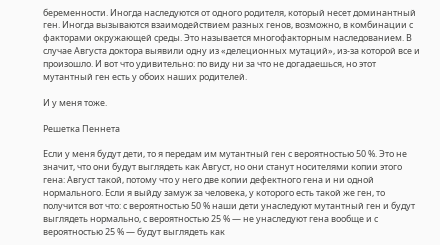беременности. Иногда наследуются от одного родителя, который несет доминантный ген. Иногда вызываются взаимодействием разных генов, возможно, в комбинации с факторами окружающей среды. Это называется многофакторным наследованием. В случае Августа доктора выявили одну из «делеционных мутаций», из-за которой все и произошло. И вот что удивительно: по виду ни за что не догадаешься, но этот мутантный ген есть у обоих наших родителей.

И у меня тоже.

Решетка Пеннета

Если у меня будут дети, то я передам им мутантный ген с вероятностью 50 %. Это не значит, что они будут выглядеть как Август, но они станут носителями копии этого гена: Август такой, потому что у него две копии дефектного гена и ни одной нормального. Если я выйду замуж за человека, у которого есть такой же ген, то получится вот что: с вероятностью 50 % наши дети унаследуют мутантный ген и будут выглядеть нормально, с вероятностью 25 % — не унаследуют гена вообще и с вероятностью 25 % — будут выглядеть как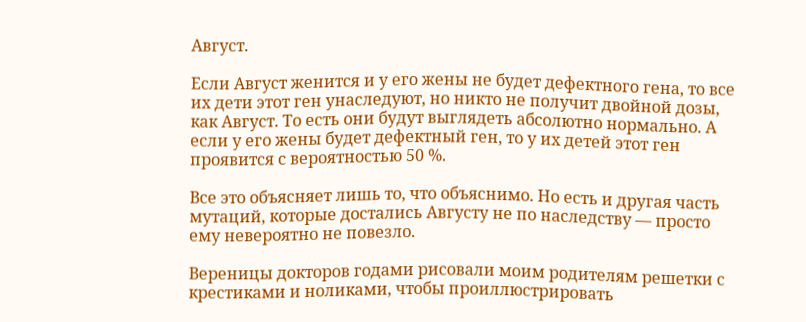Август.

Если Август женится и у его жены не будет дефектного гена, то все их дети этот ген унаследуют, но никто не получит двойной дозы, как Август. То есть они будут выглядеть абсолютно нормально. А если у его жены будет дефектный ген, то у их детей этот ген проявится с вероятностью 50 %.

Все это объясняет лишь то, что объяснимо. Но есть и другая часть мутаций, которые достались Августу не по наследству — просто ему невероятно не повезло.

Вереницы докторов годами рисовали моим родителям решетки с крестиками и ноликами, чтобы проиллюстрировать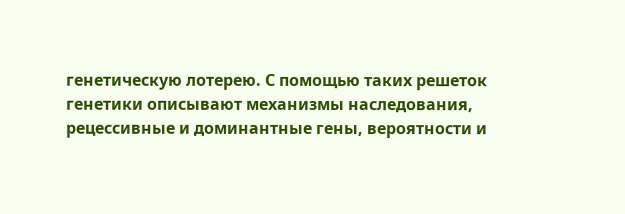генетическую лотерею. С помощью таких решеток генетики описывают механизмы наследования, рецессивные и доминантные гены, вероятности и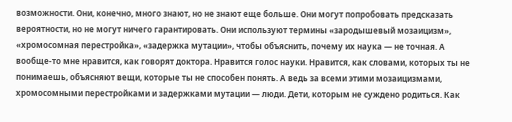возможности. Они, конечно, много знают, но не знают еще больше. Они могут попробовать предсказать вероятности, но не могут ничего гарантировать. Они используют термины «зародышевый мозаицизм», «хромосомная перестройка», «задержка мутации», чтобы объяснить, почему их наука — не точная. А вообще-то мне нравится, как говорят доктора. Нравится голос науки. Нравится, как словами, которых ты не понимаешь, объясняют вещи, которые ты не способен понять. А ведь за всеми этими мозаицизмами, хромосомными перестройками и задержками мутации — люди. Дети, которым не суждено родиться. Как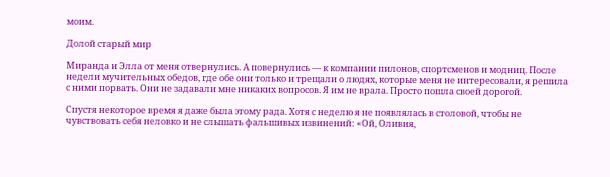моим.

Долой старый мир

Миранда и Элла от меня отвернулись. А повернулись — к компании пилонов, спортсменов и модниц. После недели мучительных обедов, где обе они только и трещали о людях, которые меня не интересовали, я решила с ними порвать. Они не задавали мне никаких вопросов. Я им не врала. Просто пошла своей дорогой.

Спустя некоторое время я даже была этому рада. Хотя с неделю я не появлялась в столовой, чтобы не чувствовать себя неловко и не слышать фальшивых извинений: «Ой, Оливия,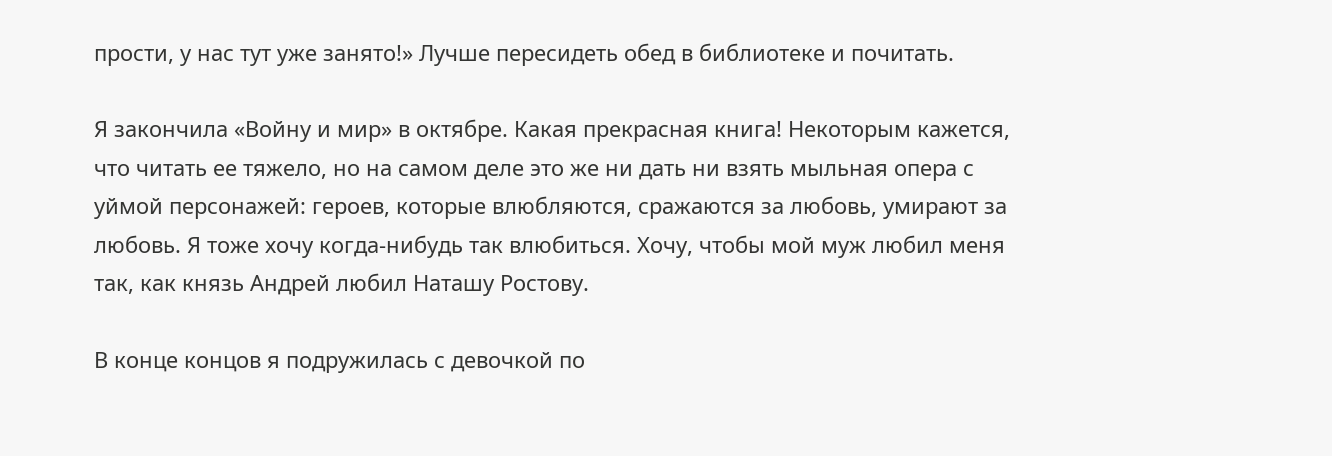прости, у нас тут уже занято!» Лучше пересидеть обед в библиотеке и почитать.

Я закончила «Войну и мир» в октябре. Какая прекрасная книга! Некоторым кажется, что читать ее тяжело, но на самом деле это же ни дать ни взять мыльная опера с уймой персонажей: героев, которые влюбляются, сражаются за любовь, умирают за любовь. Я тоже хочу когда-нибудь так влюбиться. Хочу, чтобы мой муж любил меня так, как князь Андрей любил Наташу Ростову.

В конце концов я подружилась с девочкой по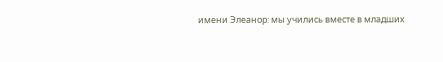имени Элеанор: мы учились вместе в младших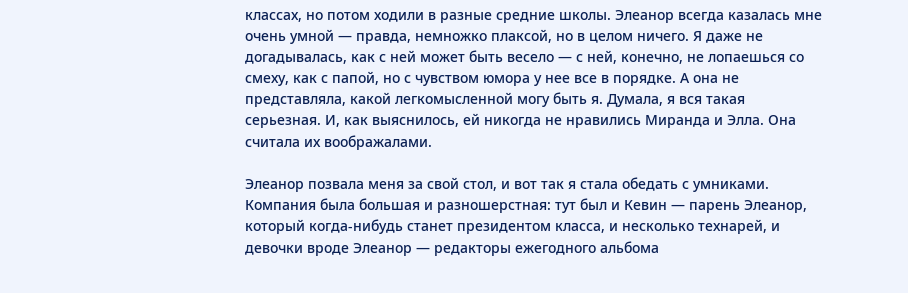классах, но потом ходили в разные средние школы. Элеанор всегда казалась мне очень умной — правда, немножко плаксой, но в целом ничего. Я даже не догадывалась, как с ней может быть весело — с ней, конечно, не лопаешься со смеху, как с папой, но с чувством юмора у нее все в порядке. А она не представляла, какой легкомысленной могу быть я. Думала, я вся такая серьезная. И, как выяснилось, ей никогда не нравились Миранда и Элла. Она считала их воображалами.

Элеанор позвала меня за свой стол, и вот так я стала обедать с умниками. Компания была большая и разношерстная: тут был и Кевин — парень Элеанор, который когда-нибудь станет президентом класса, и несколько технарей, и девочки вроде Элеанор — редакторы ежегодного альбома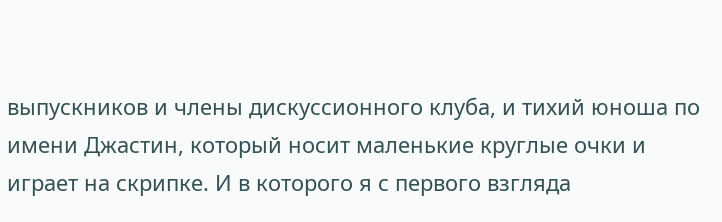выпускников и члены дискуссионного клуба, и тихий юноша по имени Джастин, который носит маленькие круглые очки и играет на скрипке. И в которого я с первого взгляда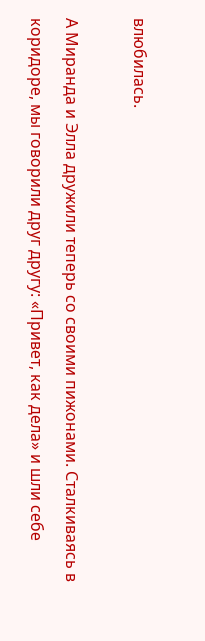влюбилась.

А Миранда и Элла дружили теперь со своими пижонами. Сталкиваясь в коридоре, мы говорили друг другу: «Привет, как дела» и шли себе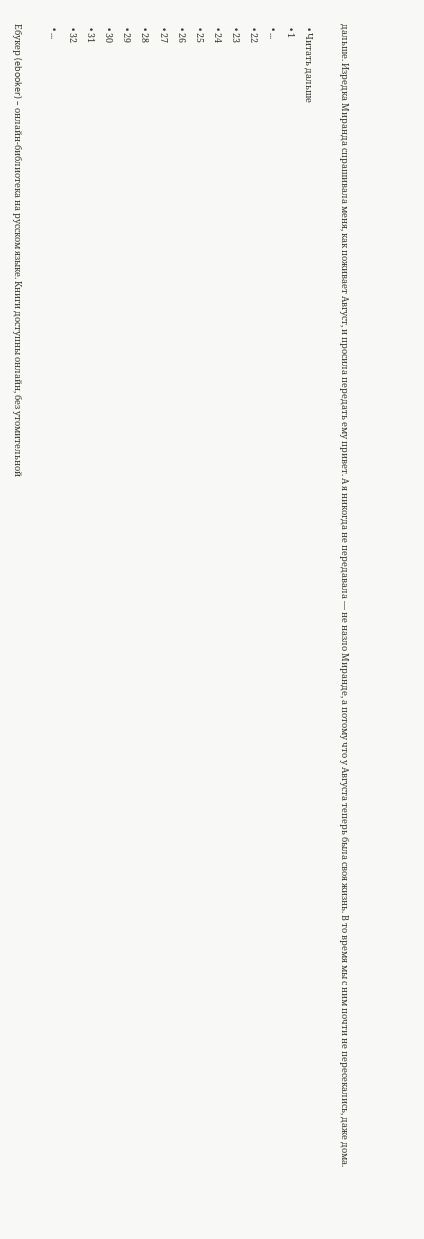дальше. Изредка Миранда спрашивала меня, как поживает Август, и просила передать ему привет. А я никогда не передавала — не назло Миранде, а потому что у Августа теперь была своя жизнь. В то время мы с ним почти не пересекались, даже дома.

  • Читать дальше
  • 1
  • ...
  • 22
  • 23
  • 24
  • 25
  • 26
  • 27
  • 28
  • 29
  • 30
  • 31
  • 32
  • ...

Ебукер (ebooker) – онлайн-библиотека на русском языке. Книги доступны онлайн, без утомительной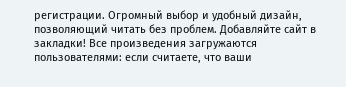регистрации. Огромный выбор и удобный дизайн, позволяющий читать без проблем. Добавляйте сайт в закладки! Все произведения загружаются пользователями: если считаете, что ваши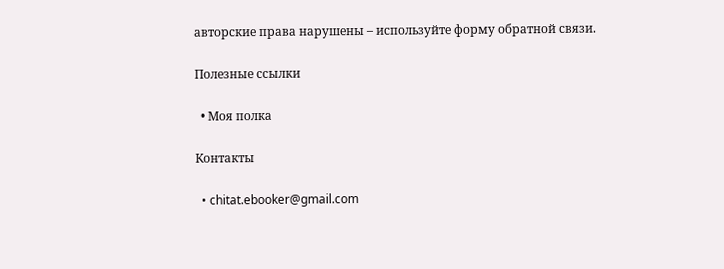авторские права нарушены – используйте форму обратной связи.

Полезные ссылки

  • Моя полка

Контакты

  • chitat.ebooker@gmail.com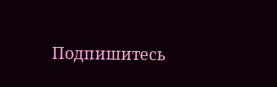Подпишитесь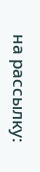на рассылку: